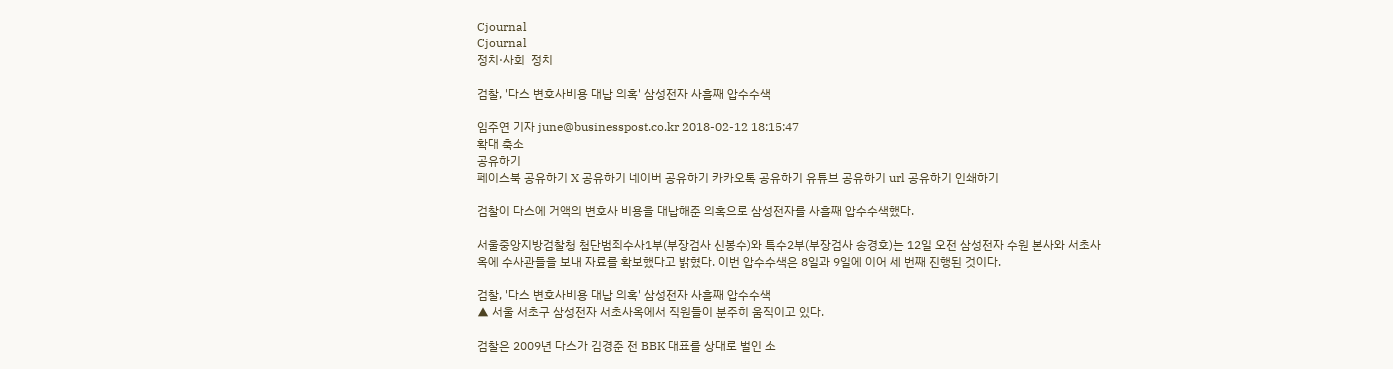Cjournal
Cjournal
정치·사회  정치

검찰, '다스 변호사비용 대납 의혹' 삼성전자 사흘째 압수수색

임주연 기자 june@businesspost.co.kr 2018-02-12 18:15:47
확대 축소
공유하기
페이스북 공유하기 X 공유하기 네이버 공유하기 카카오톡 공유하기 유튜브 공유하기 url 공유하기 인쇄하기

검찰이 다스에 거액의 변호사 비용을 대납해준 의혹으로 삼성전자를 사흘째 압수수색했다.

서울중앙지방검찰청 첨단범죄수사1부(부장검사 신봉수)와 특수2부(부장검사 송경호)는 12일 오전 삼성전자 수원 본사와 서초사옥에 수사관들을 보내 자료를 확보했다고 밝혔다. 이번 압수수색은 8일과 9일에 이어 세 번째 진행된 것이다.

검찰, '다스 변호사비용 대납 의혹' 삼성전자 사흘째 압수수색
▲ 서울 서초구 삼성전자 서초사옥에서 직원들이 분주히 움직이고 있다.

검찰은 2009년 다스가 김경준 전 BBK 대표를 상대로 벌인 소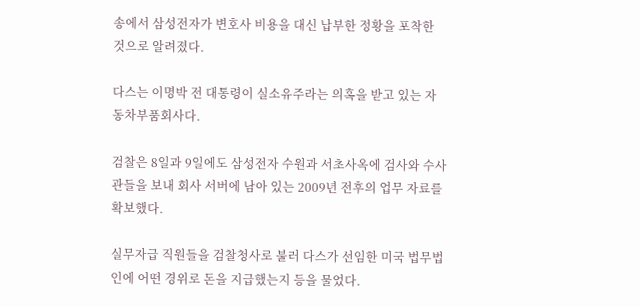송에서 삼성전자가 변호사 비용을 대신 납부한 정황을 포착한 것으로 알려졌다.

다스는 이명박 전 대통령이 실소유주라는 의혹을 받고 있는 자동차부품회사다.

검찰은 8일과 9일에도 삼성전자 수원과 서초사옥에 검사와 수사관들을 보내 회사 서버에 남아 있는 2009년 전후의 업무 자료를 확보했다.

실무자급 직원들을 검찰청사로 불러 다스가 선임한 미국 법무법인에 어떤 경위로 돈을 지급했는지 등을 물었다.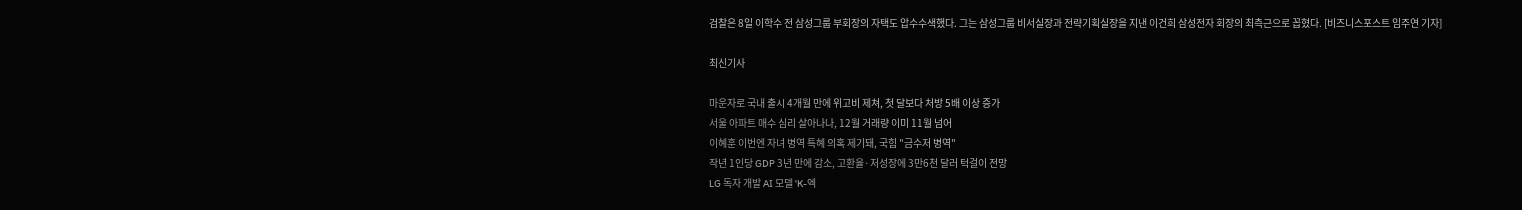검찰은 8일 이학수 전 삼성그룹 부회장의 자택도 압수수색했다. 그는 삼성그룹 비서실장과 전략기획실장을 지낸 이건희 삼성전자 회장의 최측근으로 꼽혔다. [비즈니스포스트 임주연 기자]

최신기사

마운자로 국내 출시 4개월 만에 위고비 제쳐, 첫 달보다 처방 5배 이상 증가
서울 아파트 매수 심리 살아나나, 12월 거래량 이미 11월 넘어
이혜훈 이번엔 자녀 병역 특혜 의혹 제기돼, 국힘 "금수저 병역"
작년 1인당 GDP 3년 만에 감소, 고환율·저성장에 3만6천 달러 턱걸이 전망
LG 독자 개발 AI 모델 'K-엑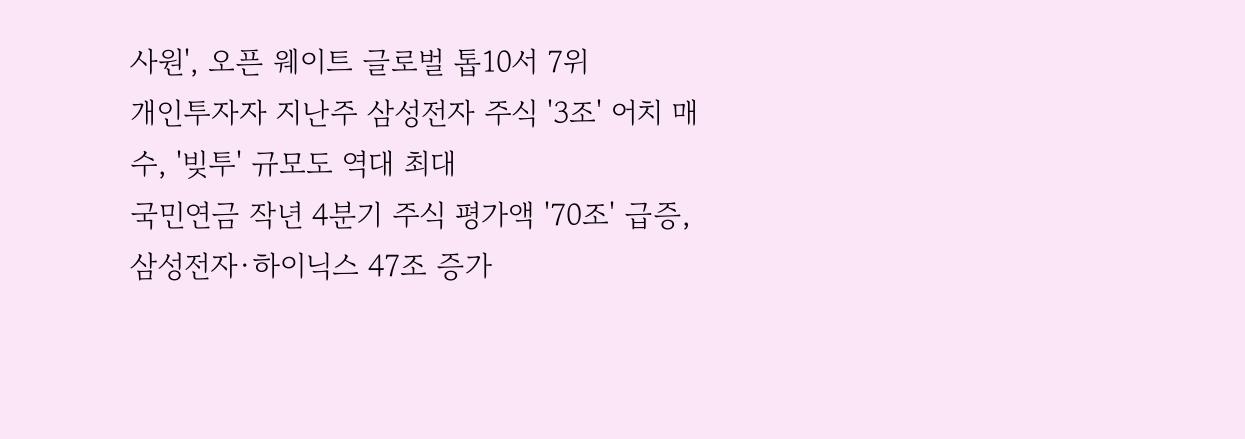사원', 오픈 웨이트 글로벌 톱10서 7위
개인투자자 지난주 삼성전자 주식 '3조' 어치 매수, '빚투' 규모도 역대 최대
국민연금 작년 4분기 주식 평가액 '70조' 급증, 삼성전자·하이닉스 47조 증가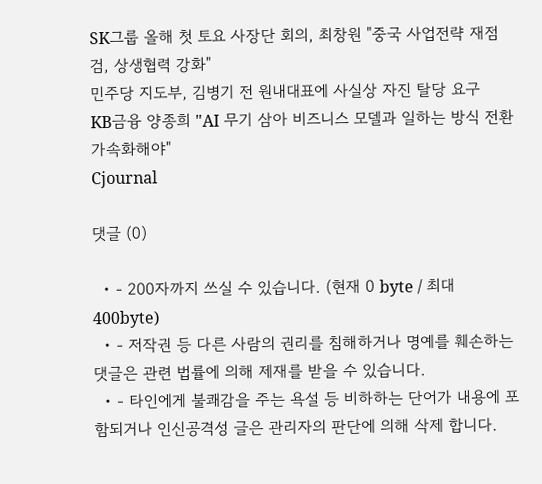SK그룹 올해 첫 토요 사장단 회의, 최창원 "중국 사업전략 재점검, 상생협력 강화"
민주당 지도부, 김병기 전 원내대표에 사실상 자진 탈당 요구
KB금융 양종희 "AI 무기 삼아 비즈니스 모델과 일하는 방식 전환 가속화해야"
Cjournal

댓글 (0)

  • - 200자까지 쓰실 수 있습니다. (현재 0 byte / 최대 400byte)
  • - 저작권 등 다른 사람의 권리를 침해하거나 명예를 훼손하는 댓글은 관련 법률에 의해 제재를 받을 수 있습니다.
  • - 타인에게 불쾌감을 주는 욕설 등 비하하는 단어가 내용에 포함되거나 인신공격성 글은 관리자의 판단에 의해 삭제 합니다.